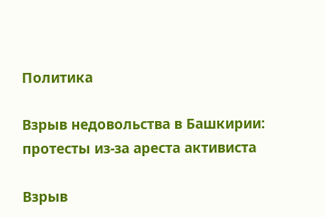Политика

Взрыв недовольства в Башкирии: протесты из-за ареста активиста

Взрыв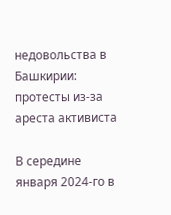недовольства в Башкирии: протесты из-за ареста активиста

В середине января 2024-го в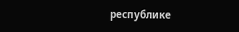республике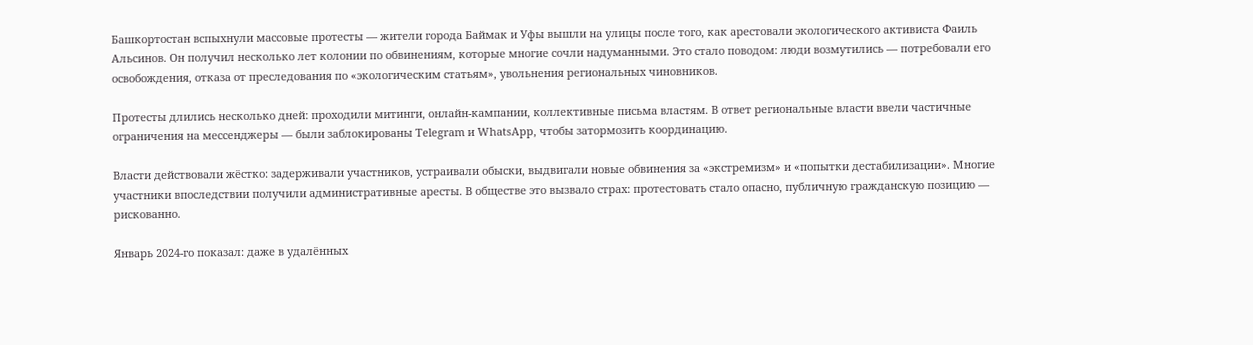Башкортостан вспыхнули массовые протесты — жители города Баймак и Уфы вышли на улицы после того, как арестовали экологического активиста Фаиль Альсинов. Он получил несколько лет колонии по обвинениям, которые многие сочли надуманными. Это стало поводом: люди возмутились — потребовали его освобождения, отказа от преследования по «экологическим статьям», увольнения региональных чиновников.

Протесты длились несколько дней: проходили митинги, онлайн-кампании, коллективные письма властям. В ответ региональные власти ввели частичные ограничения на мессенджеры — были заблокированы Telegram и WhatsApp, чтобы затормозить координацию.

Власти действовали жёстко: задерживали участников, устраивали обыски, выдвигали новые обвинения за «экстремизм» и «попытки дестабилизации». Многие участники впоследствии получили административные аресты. В обществе это вызвало страх: протестовать стало опасно, публичную гражданскую позицию — рискованно.

Январь 2024-го показал: даже в удалённых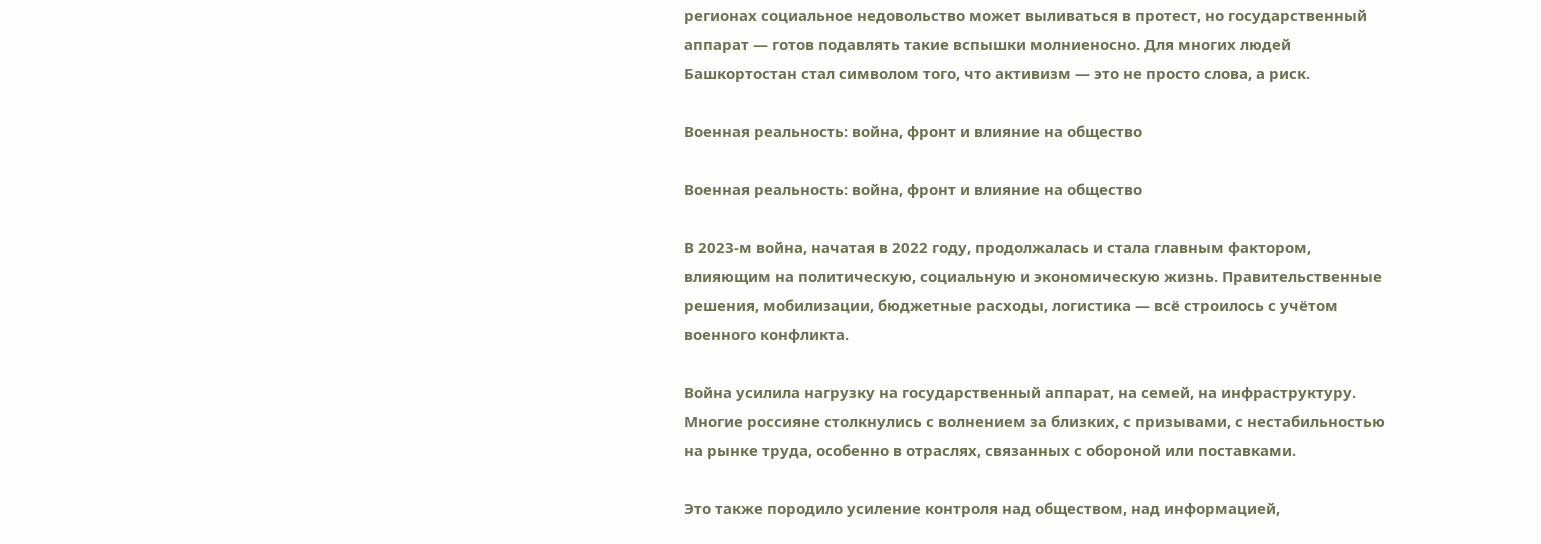регионах социальное недовольство может выливаться в протест, но государственный аппарат — готов подавлять такие вспышки молниеносно. Для многих людей Башкортостан стал символом того, что активизм — это не просто слова, а риск.

Военная реальность: война, фронт и влияние на общество

Военная реальность: война, фронт и влияние на общество

В 2023-м война, начатая в 2022 году, продолжалась и стала главным фактором, влияющим на политическую, социальную и экономическую жизнь. Правительственные решения, мобилизации, бюджетные расходы, логистика — всё строилось с учётом военного конфликта.

Война усилила нагрузку на государственный аппарат, на семей, на инфраструктуру. Многие россияне столкнулись с волнением за близких, с призывами, с нестабильностью на рынке труда, особенно в отраслях, связанных с обороной или поставками.

Это также породило усиление контроля над обществом, над информацией,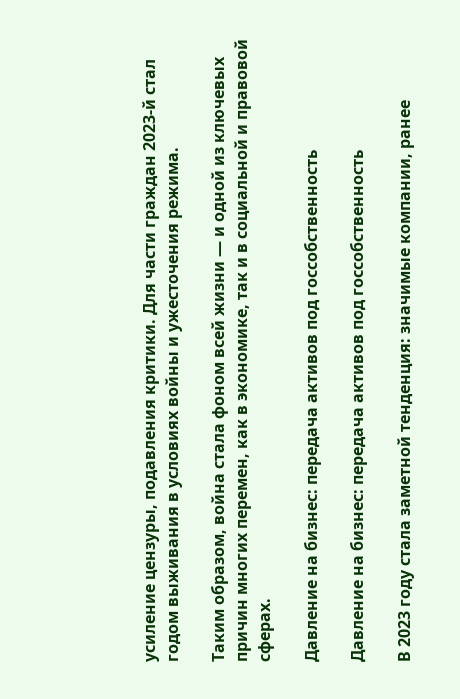усиление цензуры, подавления критики. Для части граждан 2023-й стал годом выживания в условиях войны и ужесточения режима.

Таким образом, война стала фоном всей жизни — и одной из ключевых причин многих перемен, как в экономике, так и в социальной и правовой сферах.

Давление на бизнес: передача активов под госсобственность

Давление на бизнес: передача активов под госсобственность

В 2023 году стала заметной тенденция: значимые компании, ранее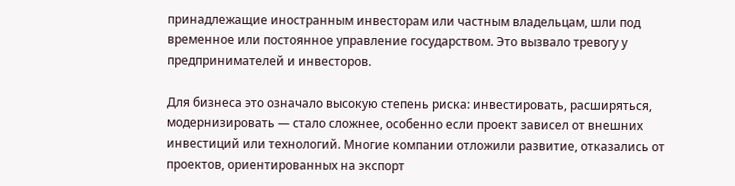принадлежащие иностранным инвесторам или частным владельцам, шли под временное или постоянное управление государством. Это вызвало тревогу у предпринимателей и инвесторов.

Для бизнеса это означало высокую степень риска: инвестировать, расширяться, модернизировать — стало сложнее, особенно если проект зависел от внешних инвестиций или технологий. Многие компании отложили развитие, отказались от проектов, ориентированных на экспорт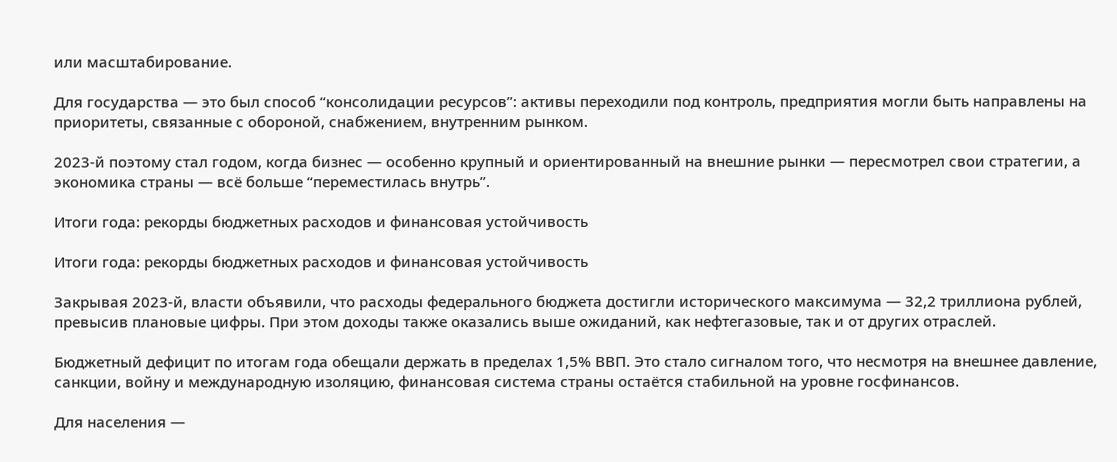или масштабирование.

Для государства — это был способ “консолидации ресурсов”: активы переходили под контроль, предприятия могли быть направлены на приоритеты, связанные с обороной, снабжением, внутренним рынком.

2023-й поэтому стал годом, когда бизнес — особенно крупный и ориентированный на внешние рынки — пересмотрел свои стратегии, а экономика страны — всё больше “переместилась внутрь”.

Итоги года: рекорды бюджетных расходов и финансовая устойчивость

Итоги года: рекорды бюджетных расходов и финансовая устойчивость

Закрывая 2023-й, власти объявили, что расходы федерального бюджета достигли исторического максимума — 32,2 триллиона рублей, превысив плановые цифры. При этом доходы также оказались выше ожиданий, как нефтегазовые, так и от других отраслей.

Бюджетный дефицит по итогам года обещали держать в пределах 1,5% ВВП. Это стало сигналом того, что несмотря на внешнее давление, санкции, войну и международную изоляцию, финансовая система страны остаётся стабильной на уровне госфинансов.

Для населения —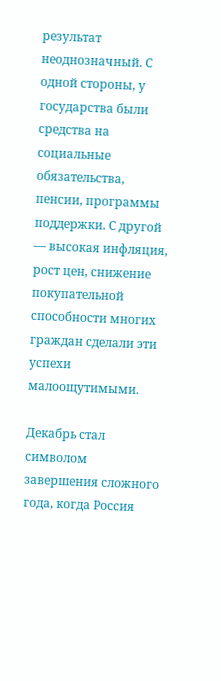результат неоднозначный. С одной стороны, у государства были средства на социальные обязательства, пенсии, программы поддержки. С другой — высокая инфляция, рост цен, снижение покупательной способности многих граждан сделали эти успехи малоощутимыми.

Декабрь стал символом завершения сложного года, когда Россия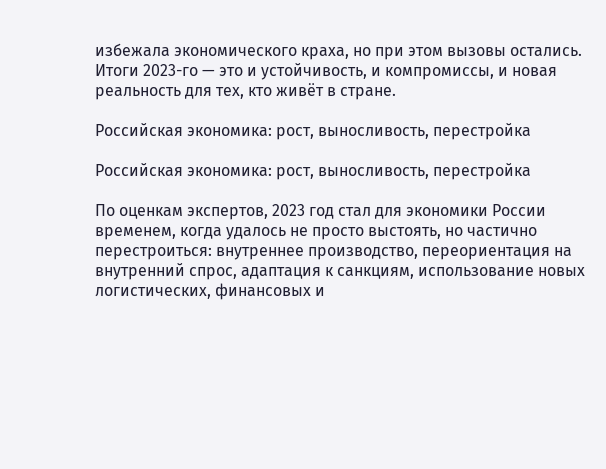избежала экономического краха, но при этом вызовы остались. Итоги 2023-го — это и устойчивость, и компромиссы, и новая реальность для тех, кто живёт в стране.

Российская экономика: рост, выносливость, перестройка

Российская экономика: рост, выносливость, перестройка

По оценкам экспертов, 2023 год стал для экономики России временем, когда удалось не просто выстоять, но частично перестроиться: внутреннее производство, переориентация на внутренний спрос, адаптация к санкциям, использование новых логистических, финансовых и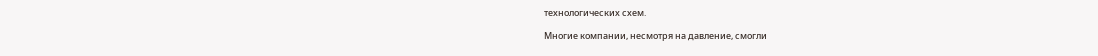технологических схем.

Многие компании, несмотря на давление, смогли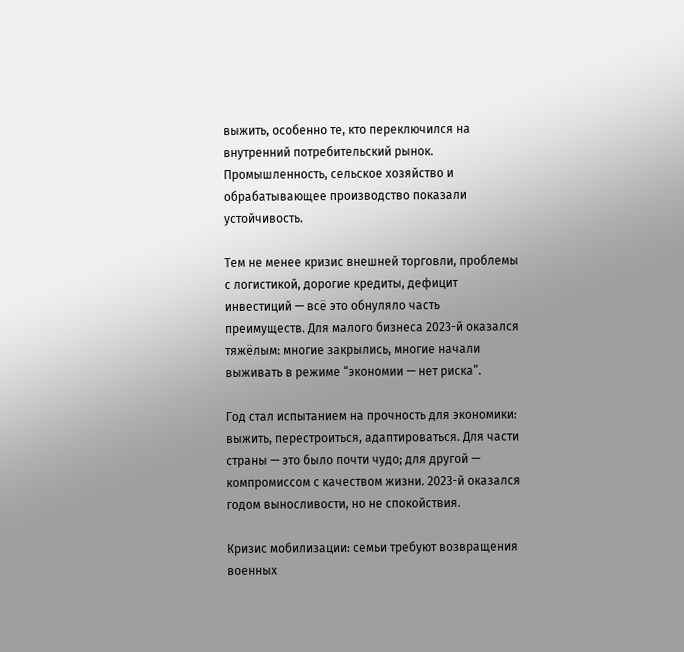выжить, особенно те, кто переключился на внутренний потребительский рынок. Промышленность, сельское хозяйство и обрабатывающее производство показали устойчивость.

Тем не менее кризис внешней торговли, проблемы с логистикой, дорогие кредиты, дефицит инвестиций — всё это обнуляло часть преимуществ. Для малого бизнеса 2023-й оказался тяжёлым: многие закрылись, многие начали выживать в режиме “экономии — нет риска”.

Год стал испытанием на прочность для экономики: выжить, перестроиться, адаптироваться. Для части страны — это было почти чудо; для другой — компромиссом с качеством жизни. 2023-й оказался годом выносливости, но не спокойствия.

Кризис мобилизации: семьи требуют возвращения военных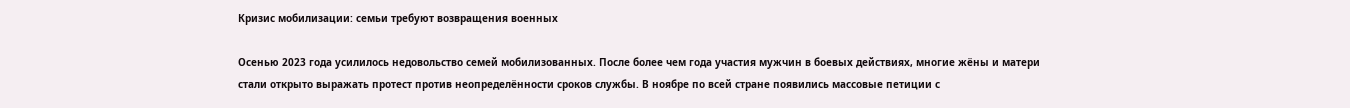Кризис мобилизации: семьи требуют возвращения военных

Осенью 2023 года усилилось недовольство семей мобилизованных. После более чем года участия мужчин в боевых действиях, многие жёны и матери стали открыто выражать протест против неопределённости сроков службы. В ноябре по всей стране появились массовые петиции с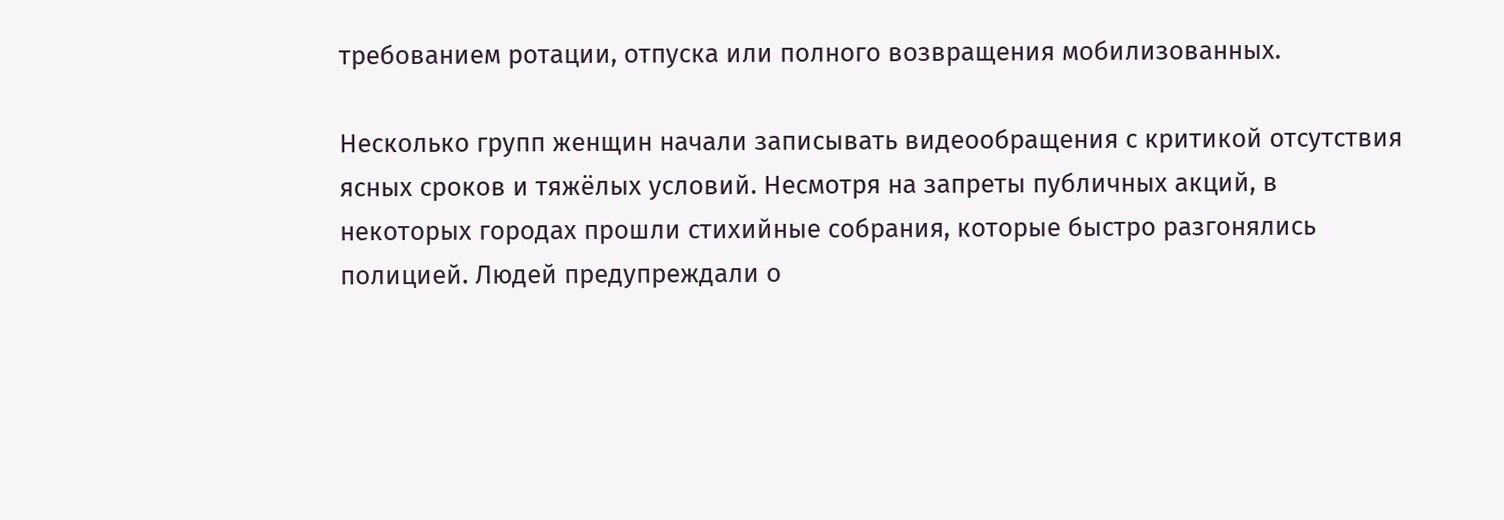требованием ротации, отпуска или полного возвращения мобилизованных.

Несколько групп женщин начали записывать видеообращения с критикой отсутствия ясных сроков и тяжёлых условий. Несмотря на запреты публичных акций, в некоторых городах прошли стихийные собрания, которые быстро разгонялись полицией. Людей предупреждали о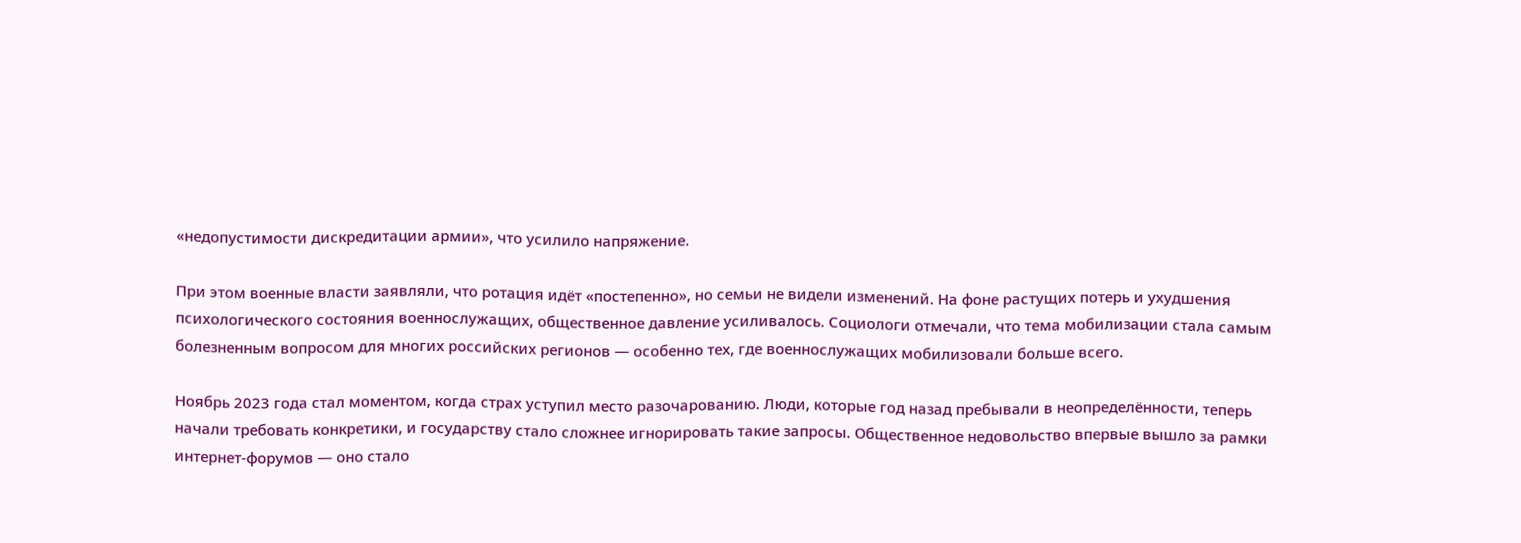«недопустимости дискредитации армии», что усилило напряжение.

При этом военные власти заявляли, что ротация идёт «постепенно», но семьи не видели изменений. На фоне растущих потерь и ухудшения психологического состояния военнослужащих, общественное давление усиливалось. Социологи отмечали, что тема мобилизации стала самым болезненным вопросом для многих российских регионов — особенно тех, где военнослужащих мобилизовали больше всего.

Ноябрь 2023 года стал моментом, когда страх уступил место разочарованию. Люди, которые год назад пребывали в неопределённости, теперь начали требовать конкретики, и государству стало сложнее игнорировать такие запросы. Общественное недовольство впервые вышло за рамки интернет-форумов — оно стало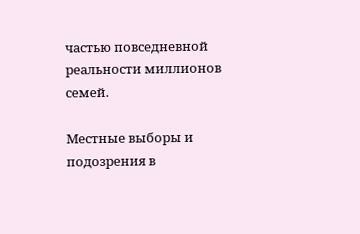частью повседневной реальности миллионов семей.

Местные выборы и подозрения в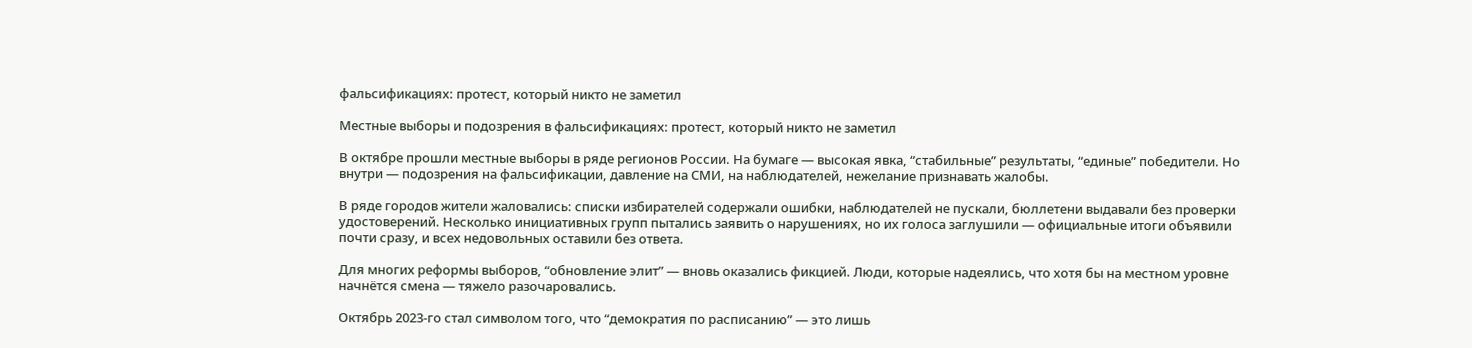фальсификациях: протест, который никто не заметил

Местные выборы и подозрения в фальсификациях: протест, который никто не заметил

В октябре прошли местные выборы в ряде регионов России. На бумаге — высокая явка, “стабильные” результаты, “единые” победители. Но внутри — подозрения на фальсификации, давление на СМИ, на наблюдателей, нежелание признавать жалобы.

В ряде городов жители жаловались: списки избирателей содержали ошибки, наблюдателей не пускали, бюллетени выдавали без проверки удостоверений. Несколько инициативных групп пытались заявить о нарушениях, но их голоса заглушили — официальные итоги объявили почти сразу, и всех недовольных оставили без ответа.

Для многих реформы выборов, “обновление элит” — вновь оказались фикцией. Люди, которые надеялись, что хотя бы на местном уровне начнётся смена — тяжело разочаровались.

Октябрь 2023-го стал символом того, что “демократия по расписанию” — это лишь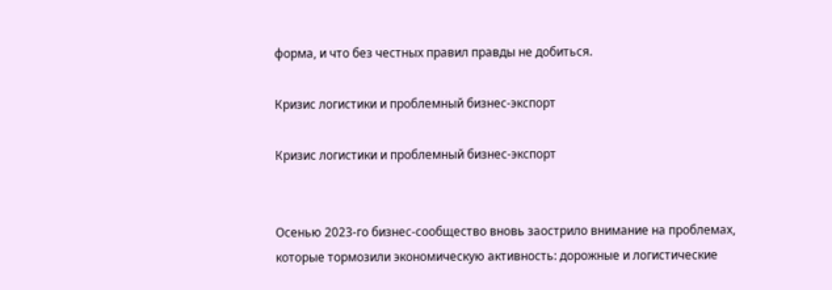форма, и что без честных правил правды не добиться.

Кризис логистики и проблемный бизнес-экспорт

Кризис логистики и проблемный бизнес-экспорт


Осенью 2023-го бизнес-сообщество вновь заострило внимание на проблемах, которые тормозили экономическую активность: дорожные и логистические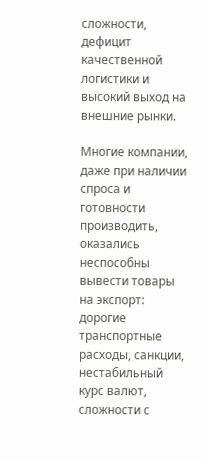сложности, дефицит качественной логистики и высокий выход на внешние рынки.

Многие компании, даже при наличии спроса и готовности производить, оказались неспособны вывести товары на экспорт: дорогие транспортные расходы, санкции, нестабильный курс валют, сложности с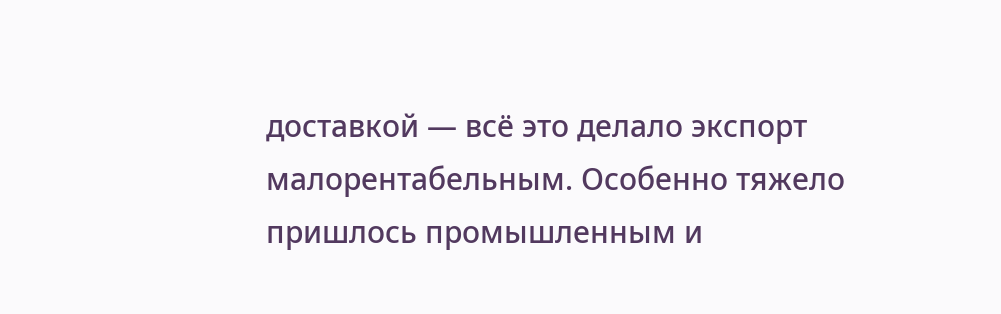доставкой — всё это делало экспорт малорентабельным. Особенно тяжело пришлось промышленным и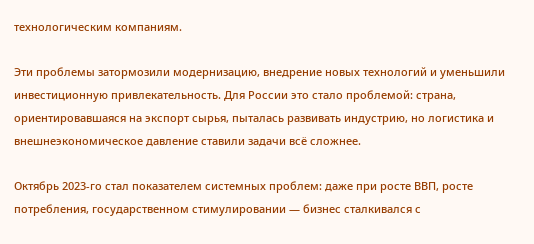технологическим компаниям.

Эти проблемы затормозили модернизацию, внедрение новых технологий и уменьшили инвестиционную привлекательность. Для России это стало проблемой: страна, ориентировавшаяся на экспорт сырья, пыталась развивать индустрию, но логистика и внешнеэкономическое давление ставили задачи всё сложнее.

Октябрь 2023-го стал показателем системных проблем: даже при росте ВВП, росте потребления, государственном стимулировании — бизнес сталкивался с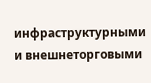инфраструктурными и внешнеторговыми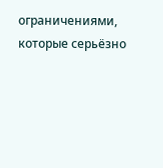ограничениями, которые серьёзно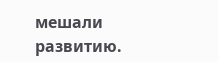мешали развитию.